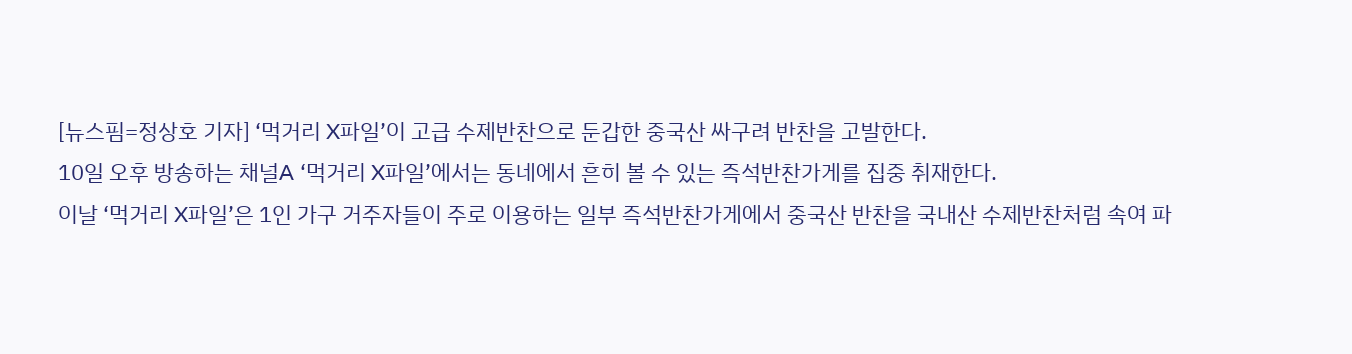[뉴스핌=정상호 기자] ‘먹거리 X파일’이 고급 수제반찬으로 둔갑한 중국산 싸구려 반찬을 고발한다.
10일 오후 방송하는 채널A ‘먹거리 X파일’에서는 동네에서 흔히 볼 수 있는 즉석반찬가게를 집중 취재한다.
이날 ‘먹거리 X파일’은 1인 가구 거주자들이 주로 이용하는 일부 즉석반찬가게에서 중국산 반찬을 국내산 수제반찬처럼 속여 파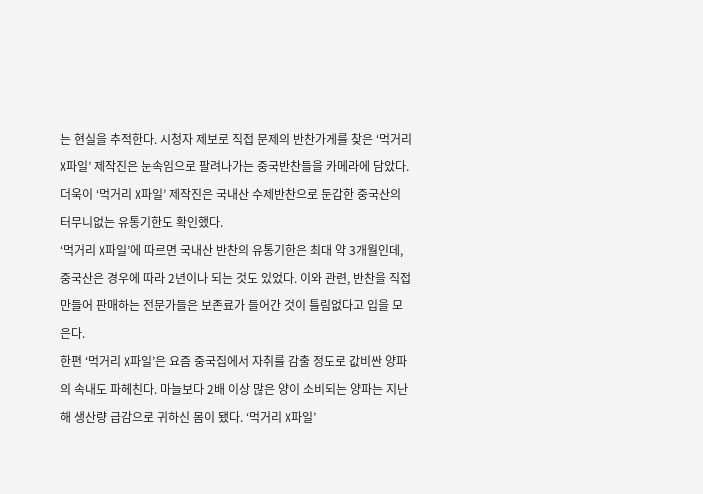는 현실을 추적한다. 시청자 제보로 직접 문제의 반찬가게를 찾은 ‘먹거리 X파일’ 제작진은 눈속임으로 팔려나가는 중국반찬들을 카메라에 담았다.
더욱이 ‘먹거리 X파일’ 제작진은 국내산 수제반찬으로 둔갑한 중국산의 터무니없는 유통기한도 확인했다.
‘먹거리 X파일’에 따르면 국내산 반찬의 유통기한은 최대 약 3개월인데, 중국산은 경우에 따라 2년이나 되는 것도 있었다. 이와 관련, 반찬을 직접 만들어 판매하는 전문가들은 보존료가 들어간 것이 틀림없다고 입을 모은다.
한편 ‘먹거리 X파일’은 요즘 중국집에서 자취를 감출 정도로 값비싼 양파의 속내도 파헤친다. 마늘보다 2배 이상 많은 양이 소비되는 양파는 지난해 생산량 급감으로 귀하신 몸이 됐다. ‘먹거리 X파일’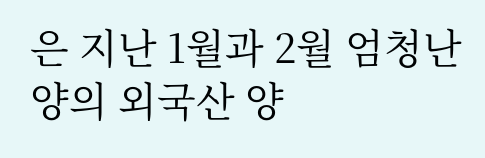은 지난 1월과 2월 엄청난 양의 외국산 양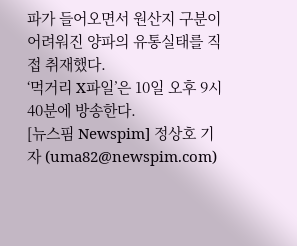파가 들어오면서 원산지 구분이 어려워진 양파의 유통실태를 직접 취재했다.
‘먹거리 X파일’은 10일 오후 9시40분에 방송한다.
[뉴스핌 Newspim] 정상호 기자 (uma82@newspim.com)